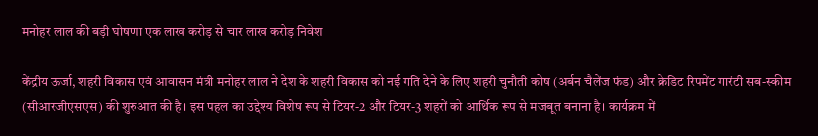मनोहर लाल की बड़ी घोषणा एक लाख करोड़ से चार लाख करोड़ निवेश

केंद्रीय ऊर्जा, शहरी विकास एवं आवासन मंत्री मनोहर लाल ने देश के शहरी विकास को नई गति देने के लिए शहरी चुनौती कोष (अर्बन चैलेंज फंड) और क्रेडिट रिपमेंट गारंटी सब-स्कीम (सीआरजीएसएस) की शुरुआत की है। इस पहल का उद्देश्य विशेष रूप से टियर-2 और टियर-3 शहरों को आर्थिक रूप से मजबूत बनाना है। कार्यक्रम में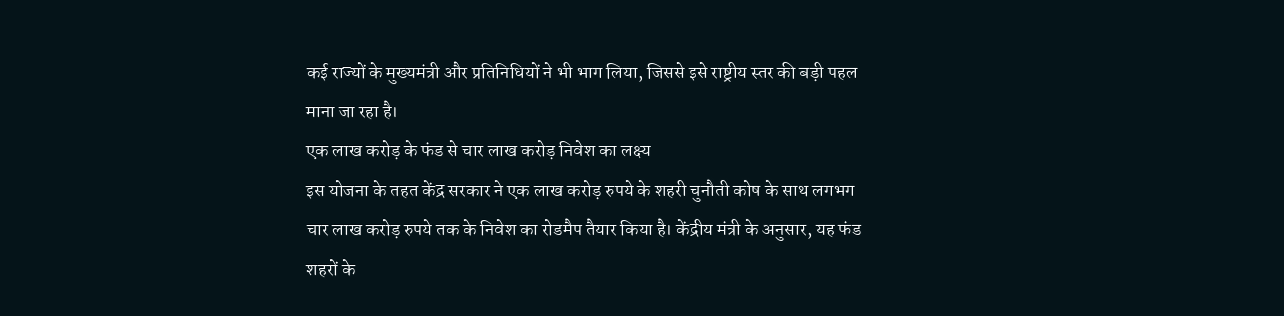कई राज्यों के मुख्यमंत्री और प्रतिनिधियों ने भी भाग लिया, जिससे इसे राष्ट्रीय स्तर की बड़ी पहल माना जा रहा है।
एक लाख करोड़ के फंड से चार लाख करोड़ निवेश का लक्ष्य
इस योजना के तहत केंद्र सरकार ने एक लाख करोड़ रुपये के शहरी चुनौती कोष के साथ लगभग चार लाख करोड़ रुपये तक के निवेश का रोडमैप तैयार किया है। केंद्रीय मंत्री के अनुसार, यह फंड शहरों के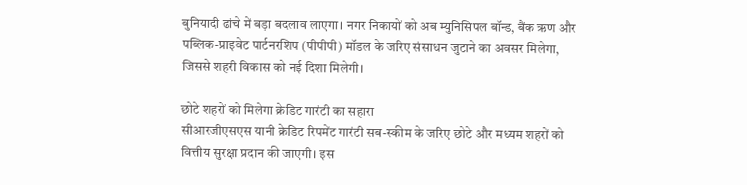बुनियादी ढांचे में बड़ा बदलाव लाएगा। नगर निकायों को अब म्युनिसिपल बॉन्ड, बैंक ऋण और पब्लिक-प्राइवेट पार्टनरशिप (पीपीपी) मॉडल के जरिए संसाधन जुटाने का अवसर मिलेगा, जिससे शहरी विकास को नई दिशा मिलेगी।

छोटे शहरों को मिलेगा क्रेडिट गारंटी का सहारा
सीआरजीएसएस यानी क्रेडिट रिपमेंट गारंटी सब-स्कीम के जरिए छोटे और मध्यम शहरों को वित्तीय सुरक्षा प्रदान की जाएगी। इस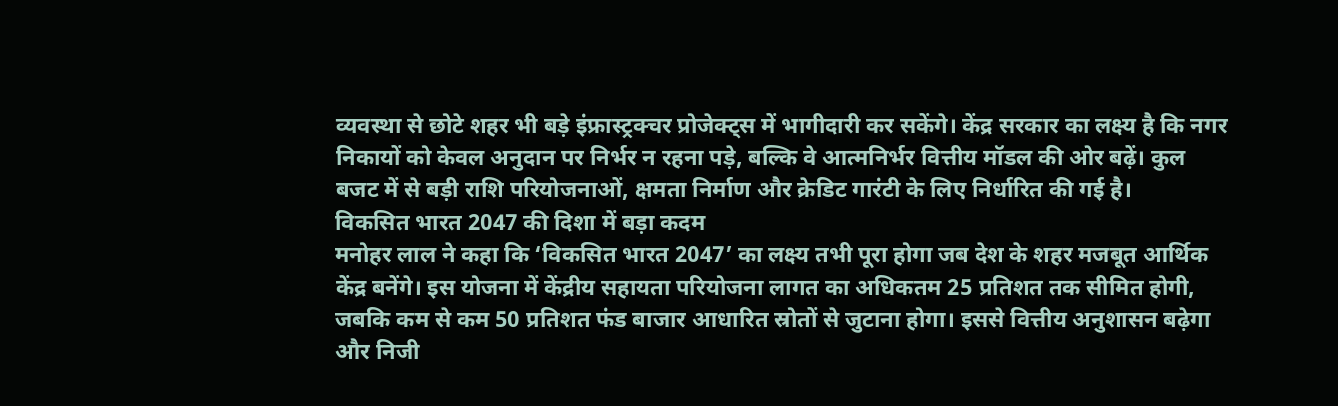व्यवस्था से छोटे शहर भी बड़े इंफ्रास्ट्रक्चर प्रोजेक्ट्स में भागीदारी कर सकेंगे। केंद्र सरकार का लक्ष्य है कि नगर निकायों को केवल अनुदान पर निर्भर न रहना पड़े, बल्कि वे आत्मनिर्भर वित्तीय मॉडल की ओर बढ़ें। कुल बजट में से बड़ी राशि परियोजनाओं, क्षमता निर्माण और क्रेडिट गारंटी के लिए निर्धारित की गई है।
विकसित भारत 2047 की दिशा में बड़ा कदम
मनोहर लाल ने कहा कि ‘विकसित भारत 2047’ का लक्ष्य तभी पूरा होगा जब देश के शहर मजबूत आर्थिक केंद्र बनेंगे। इस योजना में केंद्रीय सहायता परियोजना लागत का अधिकतम 25 प्रतिशत तक सीमित होगी, जबकि कम से कम 50 प्रतिशत फंड बाजार आधारित स्रोतों से जुटाना होगा। इससे वित्तीय अनुशासन बढ़ेगा और निजी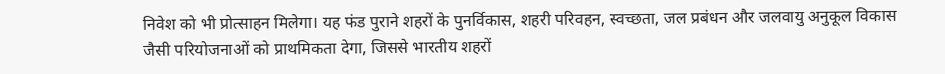निवेश को भी प्रोत्साहन मिलेगा। यह फंड पुराने शहरों के पुनर्विकास, शहरी परिवहन, स्वच्छता, जल प्रबंधन और जलवायु अनुकूल विकास जैसी परियोजनाओं को प्राथमिकता देगा, जिससे भारतीय शहरों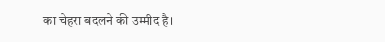का चेहरा बदलने की उम्मीद है।